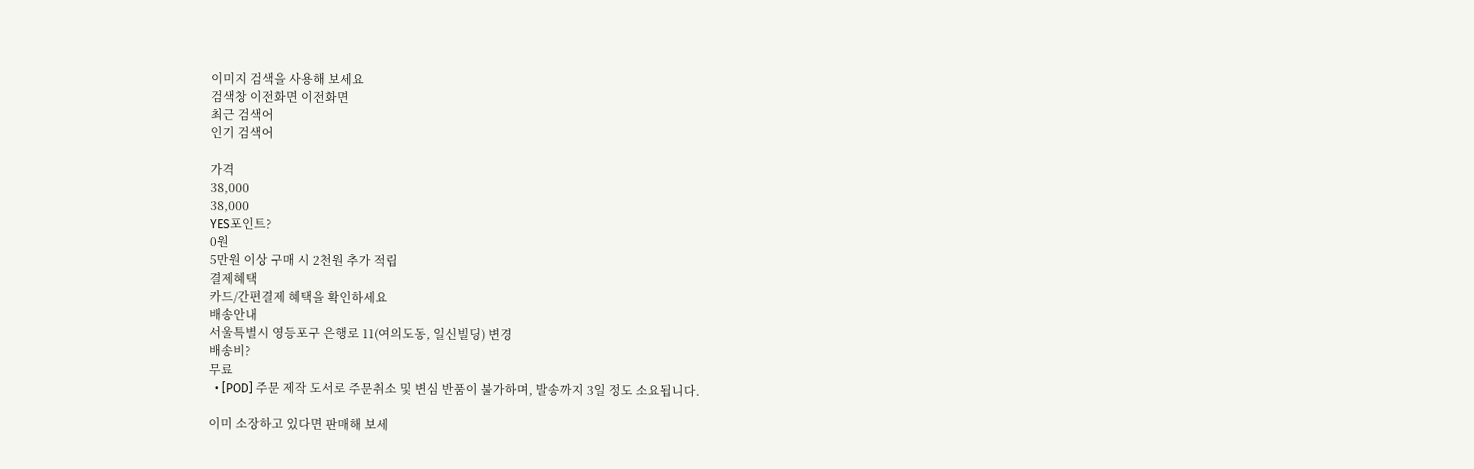이미지 검색을 사용해 보세요
검색창 이전화면 이전화면
최근 검색어
인기 검색어

가격
38,000
38,000
YES포인트?
0원
5만원 이상 구매 시 2천원 추가 적립
결제혜택
카드/간편결제 혜택을 확인하세요
배송안내
서울특별시 영등포구 은행로 11(여의도동, 일신빌딩) 변경
배송비?
무료
  • [POD] 주문 제작 도서로 주문취소 및 변심 반품이 불가하며, 발송까지 3일 정도 소요됩니다.

이미 소장하고 있다면 판매해 보세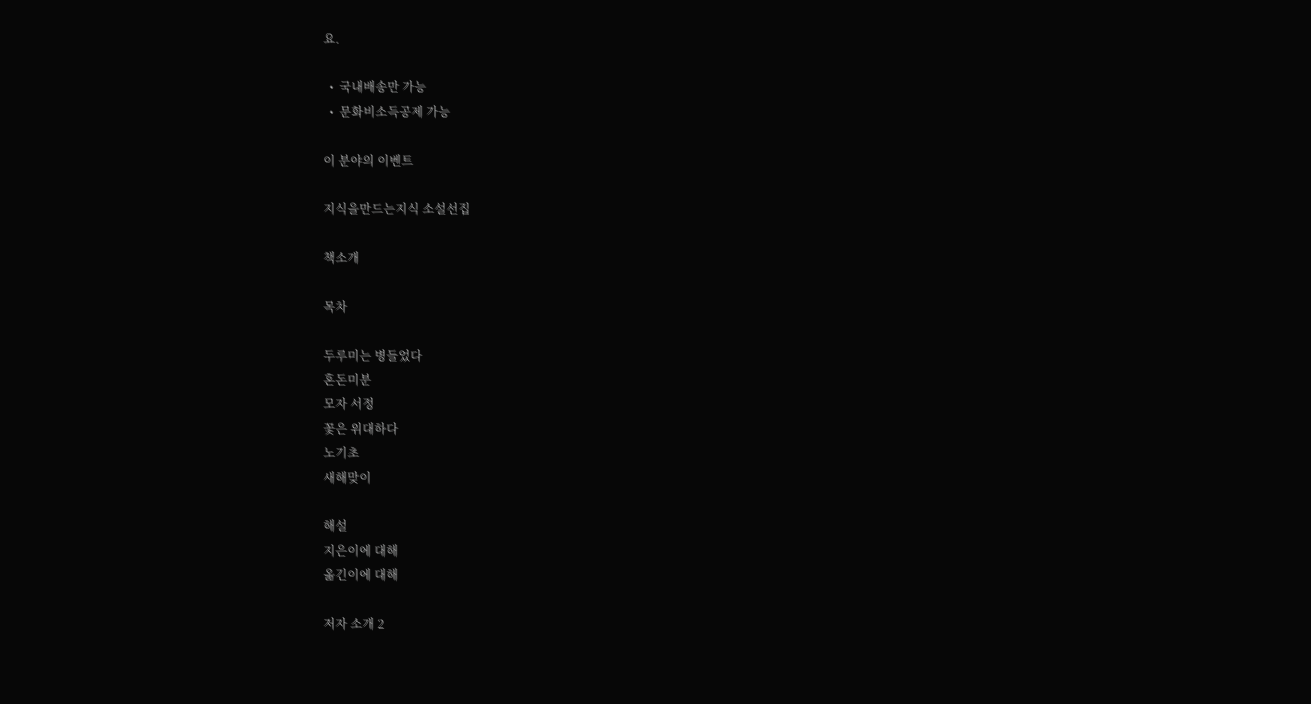요.

  •  국내배송만 가능
  •  문화비소득공제 가능

이 분야의 이벤트

지식을만드는지식 소설선집

책소개

목차

두루미는 병들었다
혼돈미분
모자 서정
꽃은 위대하다
노기초
새해맞이

해설
지은이에 대해
옮긴이에 대해

저자 소개 2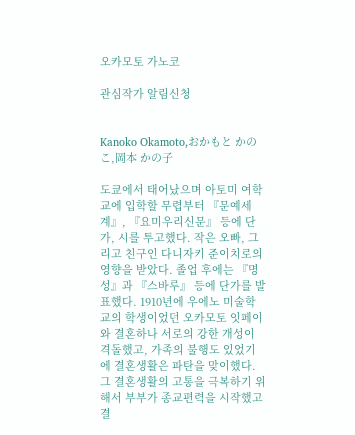오카모토 가노코

관심작가 알림신청


Kanoko Okamoto,おかもと かのこ,岡本 かの子

도쿄에서 태어났으며 아토미 여학교에 입학할 무렵부터 『문예세계』, 『요미우리신문』 등에 단가, 시를 투고했다. 작은 오빠, 그리고 친구인 다니자키 준이치로의 영향을 받았다. 졸업 후에는 『명성』과 『스바루』 등에 단가를 발표했다. 1910년에 우에노 미술학교의 학생이었던 오카모토 잇페이와 결혼하나 서로의 강한 개성이 격돌했고, 가족의 불행도 있었기에 결혼생활은 파탄을 맞이했다. 그 결혼생활의 고통을 극복하기 위해서 부부가 종교편력을 시작했고 결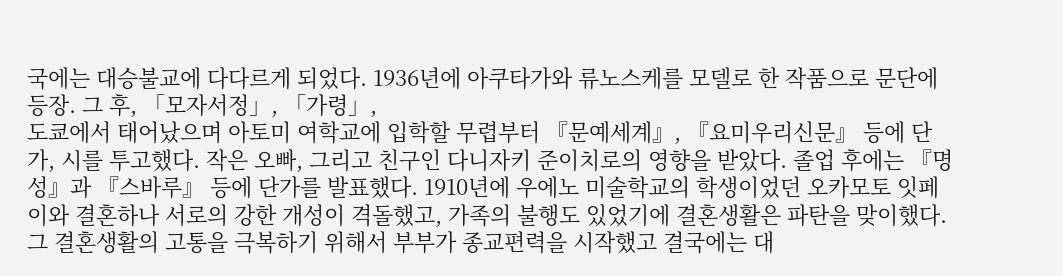국에는 대승불교에 다다르게 되었다. 1936년에 아쿠타가와 류노스케를 모델로 한 작품으로 문단에 등장. 그 후, 「모자서정」, 「가령」,
도쿄에서 태어났으며 아토미 여학교에 입학할 무렵부터 『문예세계』, 『요미우리신문』 등에 단가, 시를 투고했다. 작은 오빠, 그리고 친구인 다니자키 준이치로의 영향을 받았다. 졸업 후에는 『명성』과 『스바루』 등에 단가를 발표했다. 1910년에 우에노 미술학교의 학생이었던 오카모토 잇페이와 결혼하나 서로의 강한 개성이 격돌했고, 가족의 불행도 있었기에 결혼생활은 파탄을 맞이했다. 그 결혼생활의 고통을 극복하기 위해서 부부가 종교편력을 시작했고 결국에는 대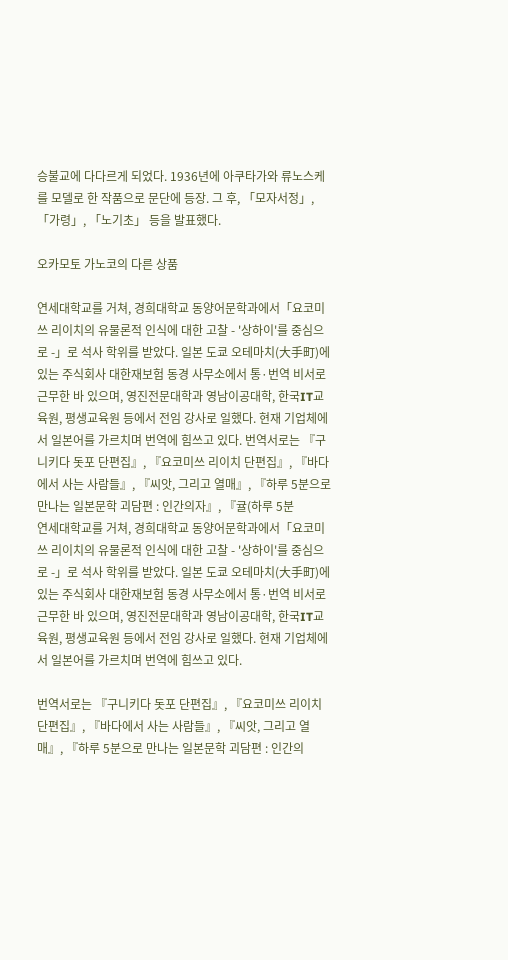승불교에 다다르게 되었다. 1936년에 아쿠타가와 류노스케를 모델로 한 작품으로 문단에 등장. 그 후, 「모자서정」, 「가령」, 「노기초」 등을 발표했다.

오카모토 가노코의 다른 상품

연세대학교를 거쳐, 경희대학교 동양어문학과에서「요코미쓰 리이치의 유물론적 인식에 대한 고찰 - '상하이'를 중심으로 -」로 석사 학위를 받았다. 일본 도쿄 오테마치(大手町)에 있는 주식회사 대한재보험 동경 사무소에서 통·번역 비서로 근무한 바 있으며, 영진전문대학과 영남이공대학, 한국IT교육원, 평생교육원 등에서 전임 강사로 일했다. 현재 기업체에서 일본어를 가르치며 번역에 힘쓰고 있다. 번역서로는 『구니키다 돗포 단편집』, 『요코미쓰 리이치 단편집』, 『바다에서 사는 사람들』, 『씨앗, 그리고 열매』, 『하루 5분으로 만나는 일본문학 괴담편 : 인간의자』, 『귤(하루 5분
연세대학교를 거쳐, 경희대학교 동양어문학과에서「요코미쓰 리이치의 유물론적 인식에 대한 고찰 - '상하이'를 중심으로 -」로 석사 학위를 받았다. 일본 도쿄 오테마치(大手町)에 있는 주식회사 대한재보험 동경 사무소에서 통·번역 비서로 근무한 바 있으며, 영진전문대학과 영남이공대학, 한국IT교육원, 평생교육원 등에서 전임 강사로 일했다. 현재 기업체에서 일본어를 가르치며 번역에 힘쓰고 있다.

번역서로는 『구니키다 돗포 단편집』, 『요코미쓰 리이치 단편집』, 『바다에서 사는 사람들』, 『씨앗, 그리고 열매』, 『하루 5분으로 만나는 일본문학 괴담편 : 인간의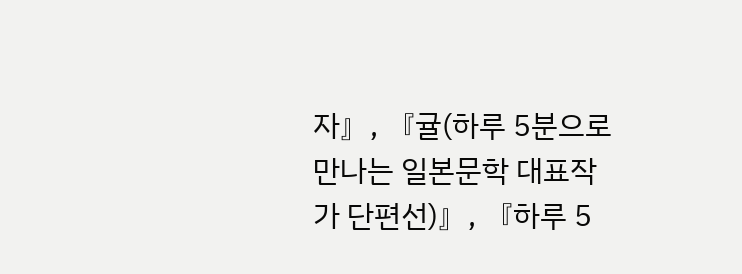자』, 『귤(하루 5분으로 만나는 일본문학 대표작가 단편선)』, 『하루 5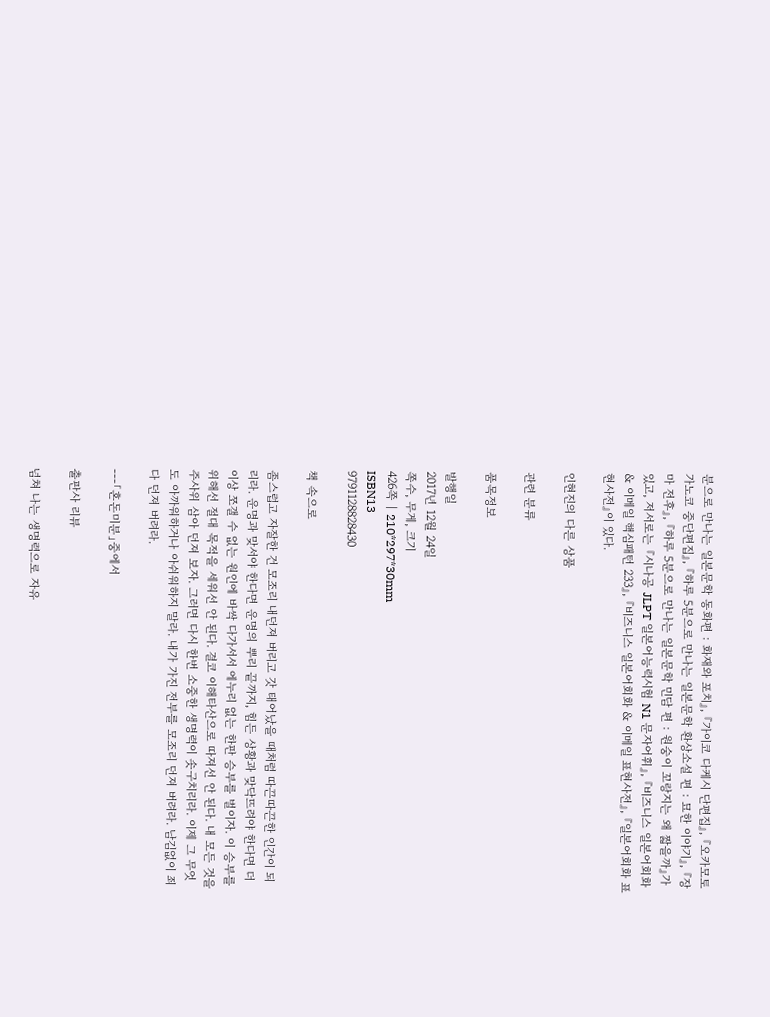분으로 만나는 일본문학 동화편 : 화재와 포치』, 『가이코 다케시 단편집』, 『오카모토 가노코 중단편집』, 『하루 5분으로 만나는 일본문학 환상소설 편 : 묘한 이야기』, 『장마 전후』, 『하루 5분으로 만나는 일본문학 민담 편 : 원숭이 꼬랑지는 왜 짧을까』가 있고, 저서로는 『시나공 JLPT 일본어능력시험 N1 문자어휘』, 『비즈니스 일본어회화 & 이메일 핵심패턴 233』, 『비즈니스 일본어회화 & 이메일 표현사전』, 『일본어회화 표현사전』이 있다.

인현진의 다른 상품

관련 분류

품목정보

발행일
2017년 12월 24일
쪽수, 무게, 크기
426쪽 | 210*297*30mm
ISBN13
9791128828430

책 속으로

좀스럽고 자잘한 건 모조리 내던져 버리고 갓 태어났을 때처럼 따끈따끈한 인간이 되리라. 운명과 맞서야 한다면 운명의 뿌리 끝까지, 힘든 상황과 맞닥뜨려야 한다면 더 이상 쪼갤 수 없는 원인에 바싹 다가서서 에누리 없는 한판 승부를 벌이자. 이 승부를 위해선 절대 목적을 세워선 안 된다. 결코 이해타산으로 따져선 안 된다. 내 모든 것을 주사위 삼아 던져 보자. 그러면 다시 한번 소중한 생명력이 솟구치리라. 이제 그 무엇도 아까워하거나 아쉬워하지 말라. 내가 가진 전부를 모조리 던져 버려라. 남김없이 죄다 던져 버려라.

---「혼돈미분」중에서

출판사 리뷰

넘쳐 나는 생명력으로 자유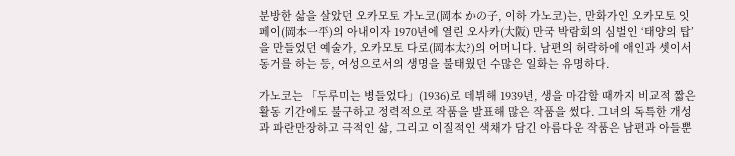분방한 삶을 살았던 오카모토 가노코(岡本 かの子, 이하 가노코)는, 만화가인 오카모토 잇페이(岡本一平)의 아내이자 1970년에 열린 오사카(大阪) 만국 박람회의 심벌인 ‘태양의 탑’을 만들었던 예술가, 오카모토 다로(岡本太?)의 어머니다. 남편의 허락하에 애인과 셋이서 동거를 하는 등, 여성으로서의 생명을 불태웠던 수많은 일화는 유명하다.

가노코는 「두루미는 병들었다」(1936)로 데뷔해 1939년, 생을 마감할 때까지 비교적 짧은 활동 기간에도 불구하고 정력적으로 작품을 발표해 많은 작품을 썼다. 그녀의 독특한 개성과 파란만장하고 극적인 삶, 그리고 이질적인 색채가 담긴 아름다운 작품은 남편과 아들뿐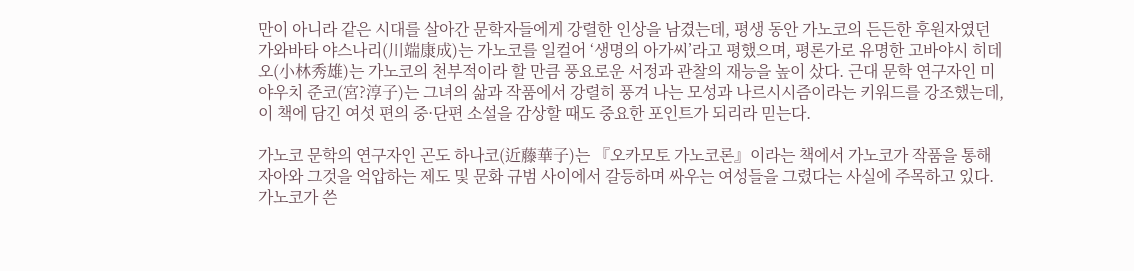만이 아니라 같은 시대를 살아간 문학자들에게 강렬한 인상을 남겼는데, 평생 동안 가노코의 든든한 후원자였던 가와바타 야스나리(川端康成)는 가노코를 일컬어 ‘생명의 아가씨’라고 평했으며, 평론가로 유명한 고바야시 히데오(小林秀雄)는 가노코의 천부적이라 할 만큼 풍요로운 서정과 관찰의 재능을 높이 샀다. 근대 문학 연구자인 미야우치 준코(宮?淳子)는 그녀의 삶과 작품에서 강렬히 풍겨 나는 모성과 나르시시즘이라는 키워드를 강조했는데, 이 책에 담긴 여섯 편의 중·단편 소설을 감상할 때도 중요한 포인트가 되리라 믿는다.

가노코 문학의 연구자인 곤도 하나코(近藤華子)는 『오카모토 가노코론』이라는 책에서 가노코가 작품을 통해 자아와 그것을 억압하는 제도 및 문화 규범 사이에서 갈등하며 싸우는 여성들을 그렸다는 사실에 주목하고 있다. 가노코가 쓴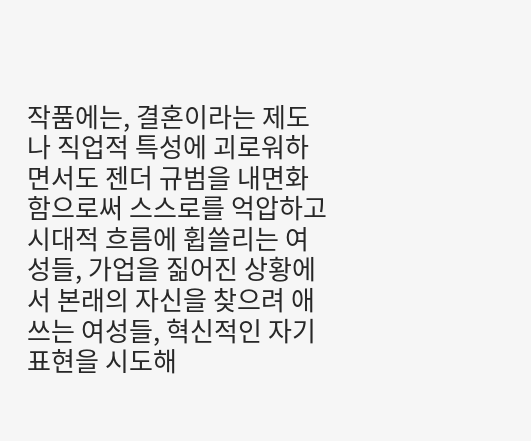작품에는, 결혼이라는 제도나 직업적 특성에 괴로워하면서도 젠더 규범을 내면화함으로써 스스로를 억압하고 시대적 흐름에 휩쓸리는 여성들, 가업을 짊어진 상황에서 본래의 자신을 찾으려 애쓰는 여성들, 혁신적인 자기표현을 시도해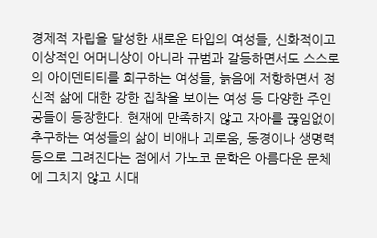경제적 자립을 달성한 새로운 타입의 여성들, 신화적이고 이상적인 어머니상이 아니라 규범과 갈등하면서도 스스로의 아이덴티티를 희구하는 여성들, 늙음에 저항하면서 정신적 삶에 대한 강한 집착을 보이는 여성 등 다양한 주인공들이 등장한다. 현재에 만족하지 않고 자아를 끊임없이 추구하는 여성들의 삶이 비애나 괴로움, 동경이나 생명력 등으로 그려진다는 점에서 가노코 문학은 아름다운 문체에 그치지 않고 시대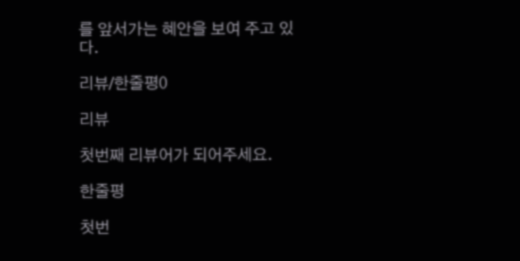를 앞서가는 혜안을 보여 주고 있다.

리뷰/한줄평0

리뷰

첫번째 리뷰어가 되어주세요.

한줄평

첫번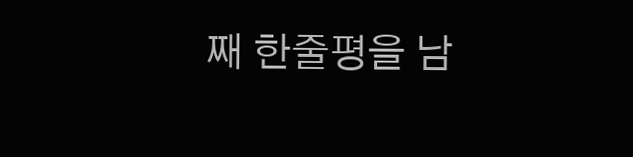째 한줄평을 남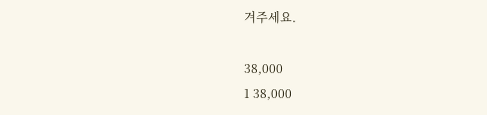겨주세요.

38,000
1 38,000